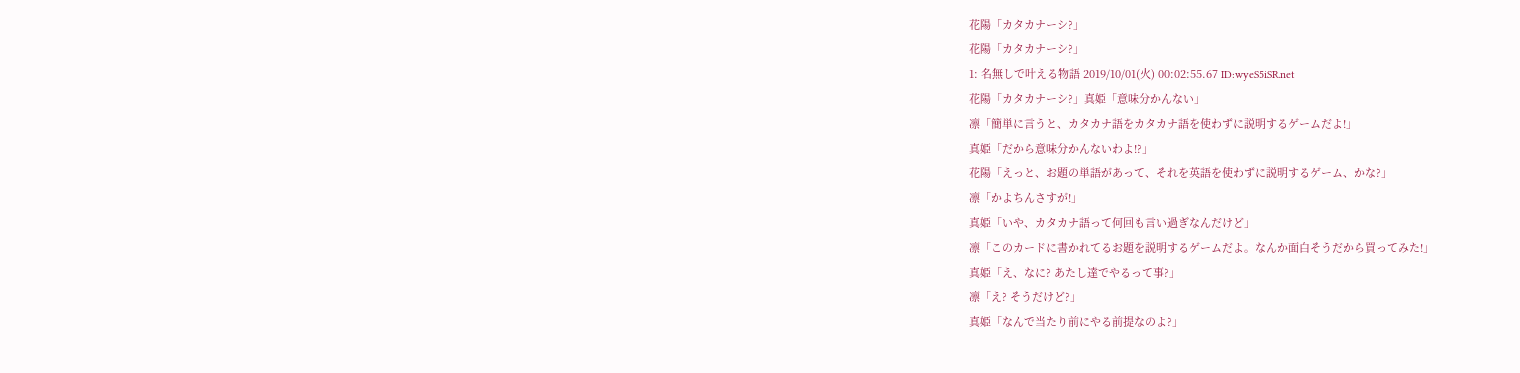花陽「カタカナーシ?」
花陽「カタカナーシ?」
1: 名無しで叶える物語 2019/10/01(火) 00:02:55.67 ID:wyeS5iSR.net
花陽「カタカナーシ?」真姫「意味分かんない」
凛「簡単に言うと、カタカナ語をカタカナ語を使わずに説明するゲームだよ!」
真姫「だから意味分かんないわよ!?」
花陽「えっと、お題の単語があって、それを英語を使わずに説明するゲーム、かな?」
凛「かよちんさすが!」
真姫「いや、カタカナ語って何回も言い過ぎなんだけど」
凛「このカードに書かれてるお題を説明するゲームだよ。なんか面白そうだから買ってみた!」
真姫「え、なに? あたし達でやるって事?」
凛「え? そうだけど?」
真姫「なんで当たり前にやる前提なのよ?」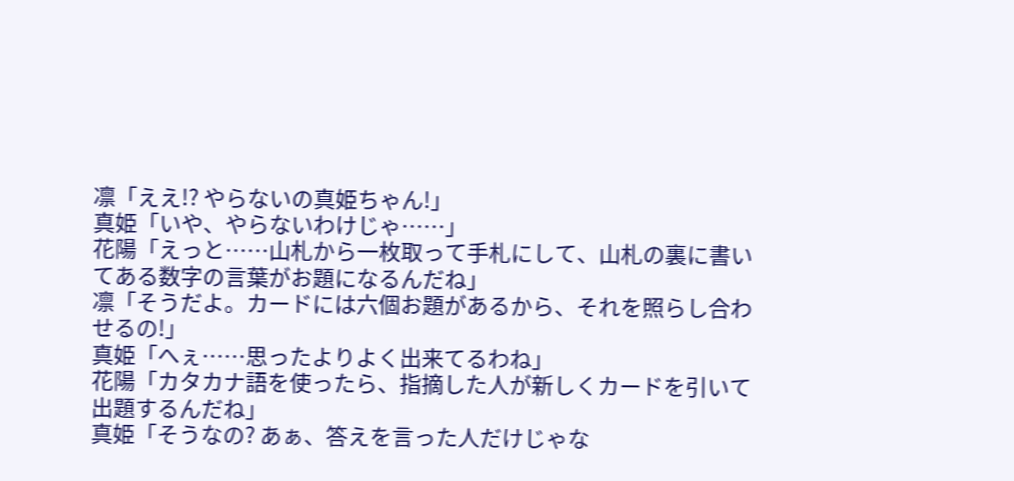凛「ええ!? やらないの真姫ちゃん!」
真姫「いや、やらないわけじゃ……」
花陽「えっと……山札から一枚取って手札にして、山札の裏に書いてある数字の言葉がお題になるんだね」
凛「そうだよ。カードには六個お題があるから、それを照らし合わせるの!」
真姫「へぇ……思ったよりよく出来てるわね」
花陽「カタカナ語を使ったら、指摘した人が新しくカードを引いて出題するんだね」
真姫「そうなの? あぁ、答えを言った人だけじゃな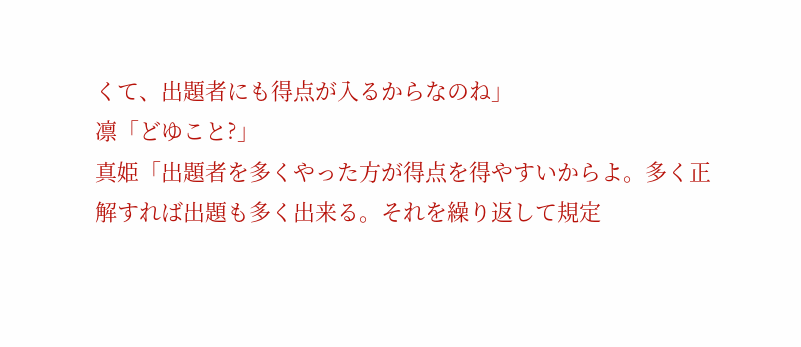くて、出題者にも得点が入るからなのね」
凛「どゆこと?」
真姫「出題者を多くやった方が得点を得やすいからよ。多く正解すれば出題も多く出来る。それを繰り返して規定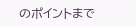のポイントまで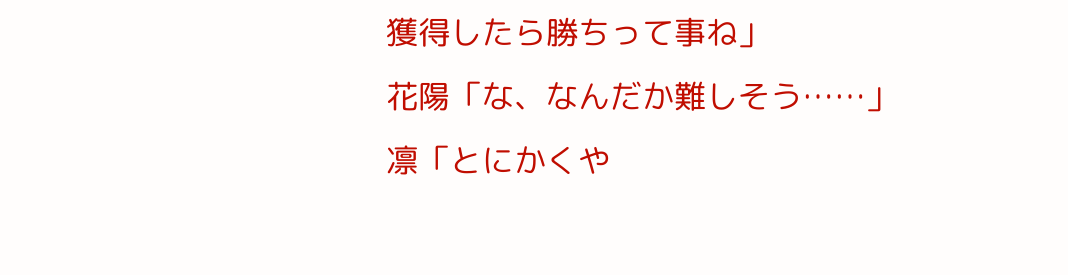獲得したら勝ちって事ね」
花陽「な、なんだか難しそう……」
凛「とにかくや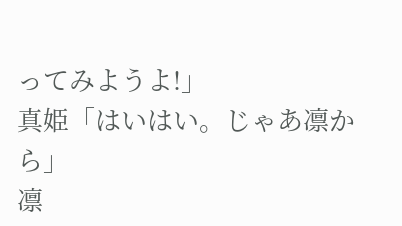ってみようよ!」
真姫「はいはい。じゃあ凛から」
凛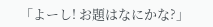「よーし! お題はなにかな?」